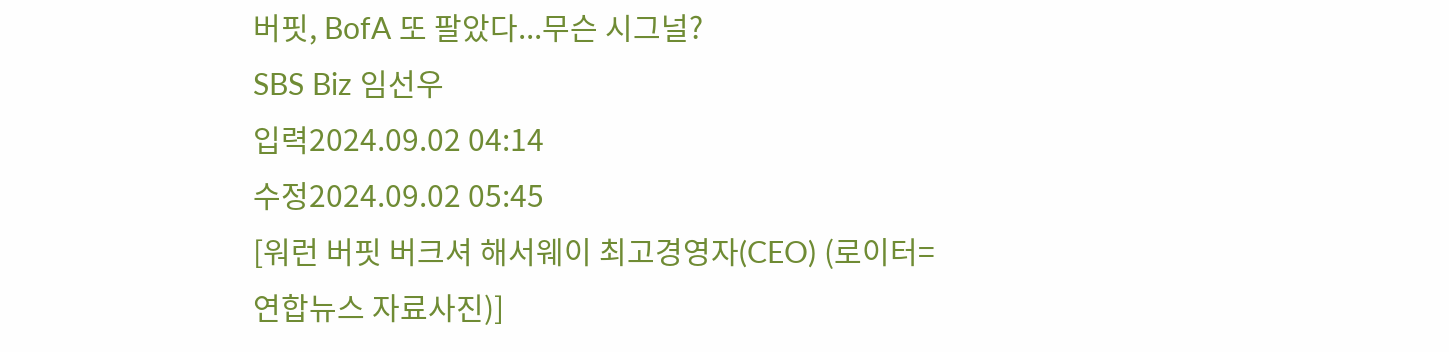버핏, BofA 또 팔았다...무슨 시그널?
SBS Biz 임선우
입력2024.09.02 04:14
수정2024.09.02 05:45
[워런 버핏 버크셔 해서웨이 최고경영자(CEO) (로이터=연합뉴스 자료사진)]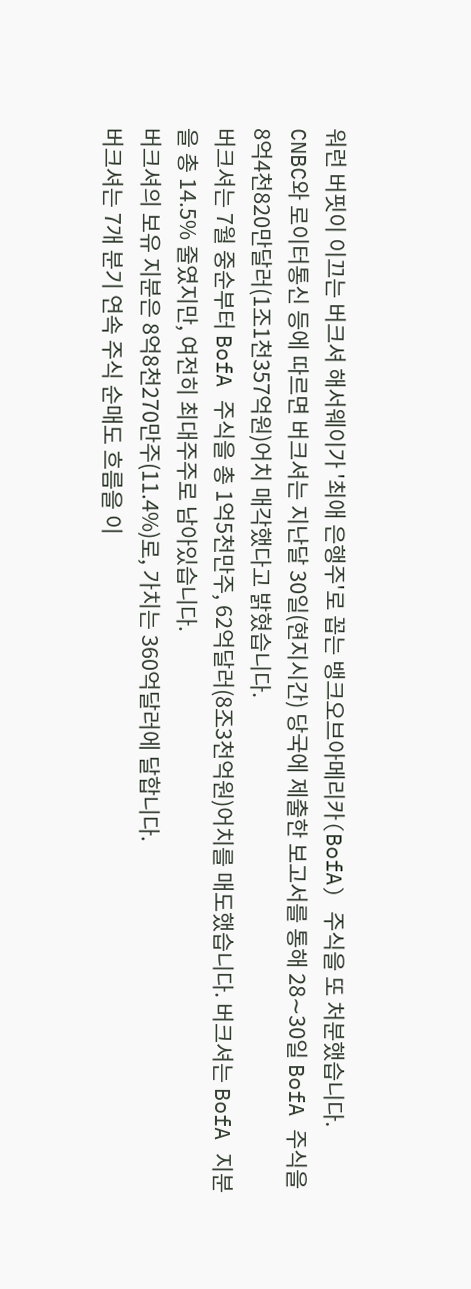워런 버핏이 이끄는 버크셔 해서웨이가 '최애 은행주'로 꼽는 뱅크오브아메리카(BofA) 주식을 또 처분했습니다.
CNBC와 로이터통신 등에 따르면 버크셔는 지난달 30일(현지시간) 당국에 제출한 보고서를 통해 28∼30일 BofA 주식을 8억4천820만달러(1조1천357억원)어치 매각했다고 밝혔습니다.
버크셔는 7월 중순부터 BofA 주식을 총 1억5천만주, 62억달러(8조3천억원)어치를 매도했습니다. 버크셔는 BofA 지분을 총 14.5% 줄였지만, 여전히 최대주주로 남아있습니다.
버크셔의 보유 지분은 8억8천270만주(11.4%)로, 가치는 360억달러에 달합니다.
버크셔는 7개 분기 연속 주식 순매도 흐름을 이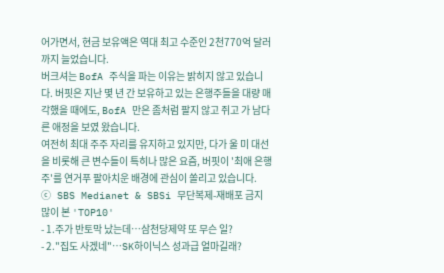어가면서, 현금 보유액은 역대 최고 수준인 2천770억 달러까지 늘었습니다.
버크셔는 BofA 주식을 파는 이유는 밝히지 않고 있습니다. 버핏은 지난 몇 년 간 보유하고 있는 은행주들을 대량 매각했을 때에도, BofA 만은 좀처럼 팔지 않고 쥐고 가 남다른 애정을 보였 왔습니다.
여전히 최대 주주 자리를 유지하고 있지만, 다가 울 미 대선을 비롯해 큰 변수들이 특히나 많은 요즘, 버핏이 '최애 은행주'를 연거푸 팔아치운 배경에 관심이 쏠리고 있습니다.
ⓒ SBS Medianet & SBSi 무단복제-재배포 금지
많이 본 'TOP10'
- 1.주가 반토막 났는데…삼천당제약 또 무슨 일?
- 2."집도 사겠네"…SK하이닉스 성과급 얼마길래?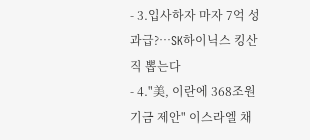- 3.입사하자 마자 7억 성과급?…SK하이닉스 킹산직 뽑는다
- 4."美, 이란에 368조원 기금 제안" 이스라엘 채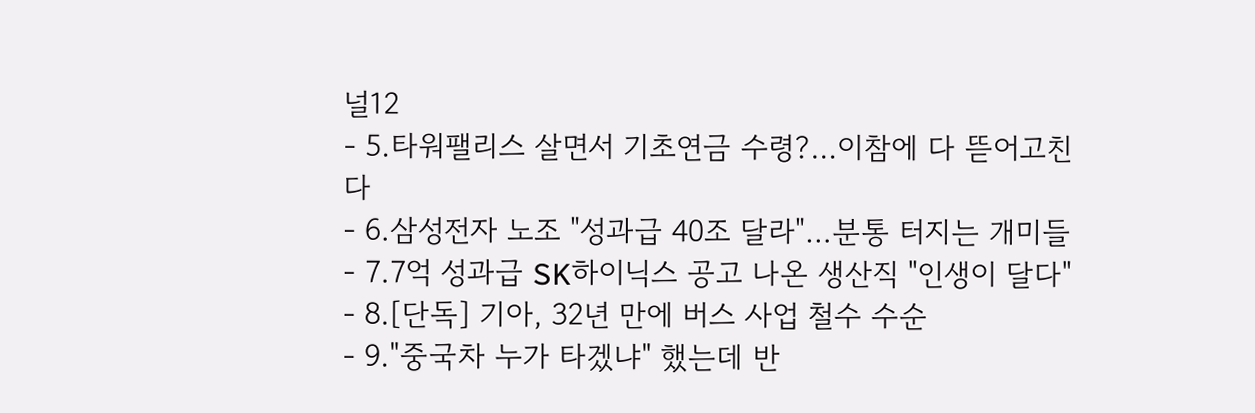널12
- 5.타워팰리스 살면서 기초연금 수령?…이참에 다 뜯어고친다
- 6.삼성전자 노조 "성과급 40조 달라"…분통 터지는 개미들
- 7.7억 성과급 SK하이닉스 공고 나온 생산직 "인생이 달다"
- 8.[단독] 기아, 32년 만에 버스 사업 철수 수순
- 9."중국차 누가 타겠냐" 했는데 반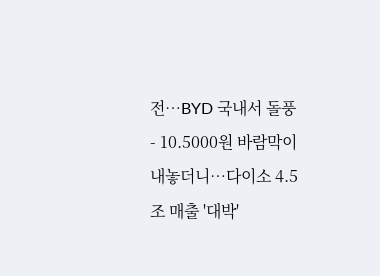전…BYD 국내서 돌풍
- 10.5000원 바람막이 내놓더니…다이소 4.5조 매출 '대박'